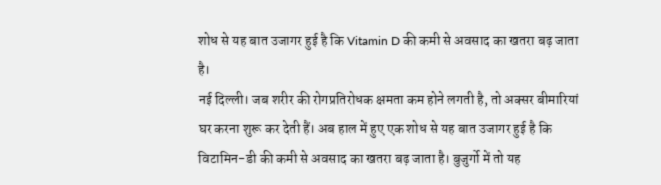शोध से यह बात उजागर हुई है कि Vitamin D की कमी से अवसाद का खतरा बढ़ जाता है।
नई दिल्ली। जब शरीर की रोगप्रतिरोधक क्षमता कम होने लगती है, तो अक्सर बीमारियां घर करना शुरू कर देती हैं। अब हाल में हुए एक शोध से यह बात उजागर हुई है कि विटामिन-डी की कमी से अवसाद का खतरा बढ़ जाता है। बुजुर्गो में तो यह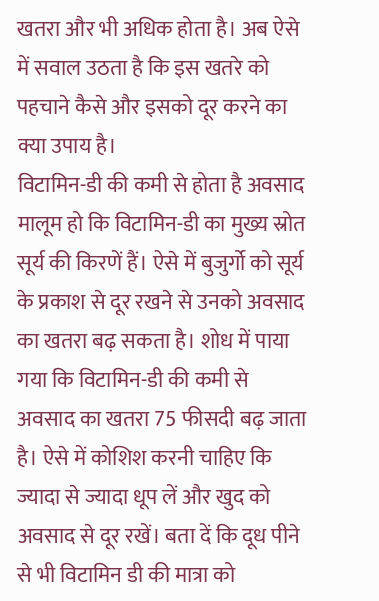खतरा और भी अधिक होता है। अब ऐसे में सवाल उठता है कि इस खतरे को पहचाने कैसे और इसको दूर करने का क्या उपाय है।
विटामिन-डी की कमी से होता है अवसाद
मालूम हो कि विटामिन-डी का मुख्य स्रोत सूर्य की किरणें हैं। ऐसे में बुजुर्गो को सूर्य के प्रकाश से दूर रखने से उनको अवसाद का खतरा बढ़ सकता है। शोध में पाया गया कि विटामिन-डी की कमी से अवसाद का खतरा 75 फीसदी बढ़ जाता है। ऐसे में कोशिश करनी चाहिए कि ज्यादा से ज्यादा धूप लें और खुद को अवसाद से दूर रखें। बता दें कि दूध पीने से भी विटामिन डी की मात्रा को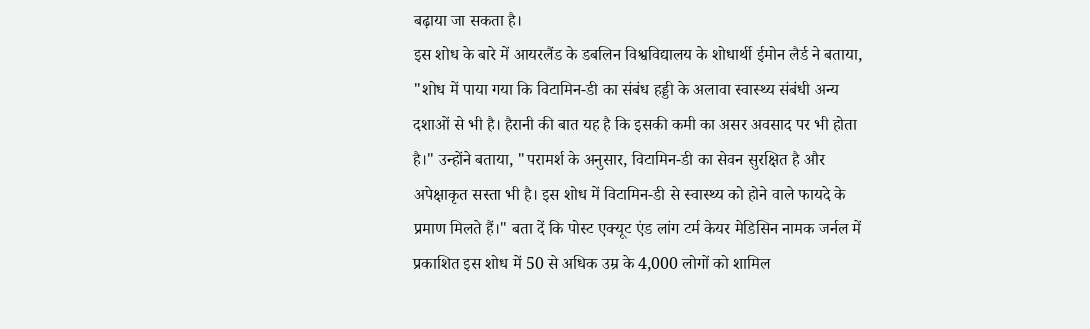बढ़ाया जा सकता है।
इस शोध के बारे में आयरलैंड के डबलिन विश्वविद्यालय के शोधार्थी ईमोन लैर्ड ने बताया, "शोध में पाया गया कि विटामिन-डी का संबंध हड्डी के अलावा स्वास्थ्य संबंधी अन्य दशाओं से भी है। हैरानी की बात यह है कि इसकी कमी का असर अवसाद पर भी होता है।" उन्होंने बताया, "परामर्श के अनुसार, विटामिन-डी का सेवन सुरक्षित है और अपेक्षाकृत सस्ता भी है। इस शोध में विटामिन-डी से स्वास्थ्य को होने वाले फायदे के प्रमाण मिलते हैं।" बता दें कि पोस्ट एक्यूट एंड लांग टर्म केयर मेडिसिन नामक जर्नल में प्रकाशित इस शोध में 50 से अधिक उम्र के 4,000 लोगों को शामिल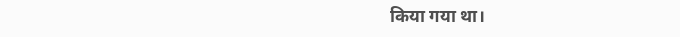किया गया था।